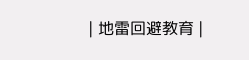| 地雷回避教育 |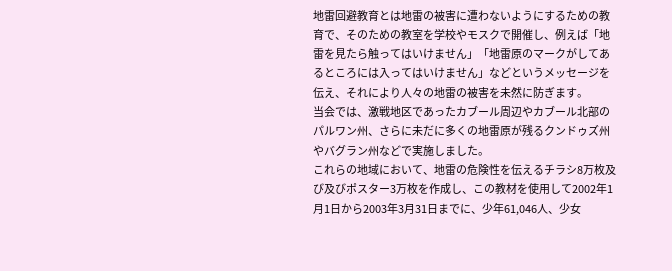地雷回避教育とは地雷の被害に遭わないようにするための教育で、そのための教室を学校やモスクで開催し、例えば「地雷を見たら触ってはいけません」「地雷原のマークがしてあるところには入ってはいけません」などというメッセージを伝え、それにより人々の地雷の被害を未然に防ぎます。
当会では、激戦地区であったカブール周辺やカブール北部のパルワン州、さらに未だに多くの地雷原が残るクンドゥズ州やバグラン州などで実施しました。
これらの地域において、地雷の危険性を伝えるチラシ8万枚及び及びポスター3万枚を作成し、この教材を使用して2002年1月1日から2003年3月31日までに、少年61,046人、少女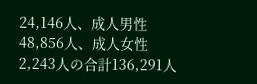24,146人、成人男性48,856人、成人女性2,243人の合計136,291人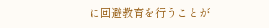に回避教育を行うことが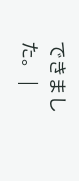できました。 |